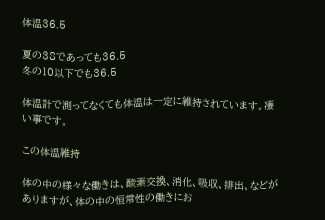体温36.5

夏の38であっても36.5
冬の10以下でも36.5

体温計で測ってなくても体温は一定に維持されています。凄い事です。

この体温維持

体の中の様々な働きは、酸素交換、消化、吸収、排出、などがありますが、体の中の恒常性の働きにお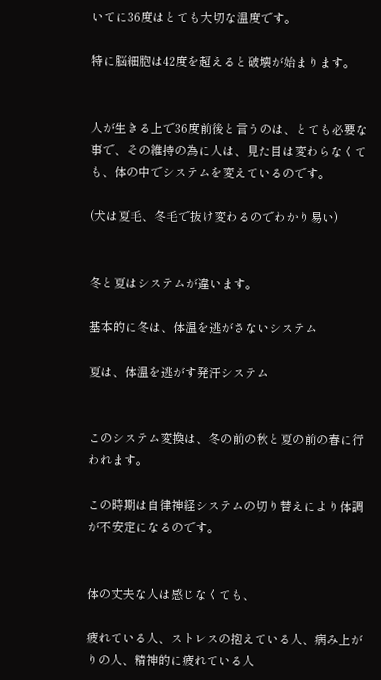いてに36度はとても大切な温度です。

特に脳細胞は42度を超えると破壊が始まります。


人が生きる上で36度前後と言うのは、とても必要な事で、その維持の為に人は、見た目は変わらなくても、体の中でシステムを変えているのです。

(犬は夏毛、冬毛で抜け変わるのでわかり易い)


冬と夏はシステムが違います。

基本的に冬は、体温を逃がさないシステム

夏は、体温を逃がす発汗システム


このシステム変換は、冬の前の秋と夏の前の春に行われます。

この時期は自律神経システムの切り替えにより体調が不安定になるのです。


体の丈夫な人は感じなくても、

疲れている人、ストレスの抱えている人、病み上がりの人、精神的に疲れている人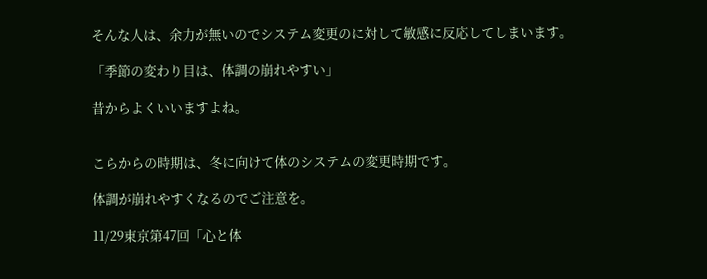そんな人は、余力が無いのでシステム変更のに対して敏感に反応してしまいます。

「季節の変わり目は、体調の崩れやすい」

昔からよくいいますよね。


こらからの時期は、冬に向けて体のシステムの変更時期です。

体調が崩れやすくなるのでご注意を。

11/29東京第47回「心と体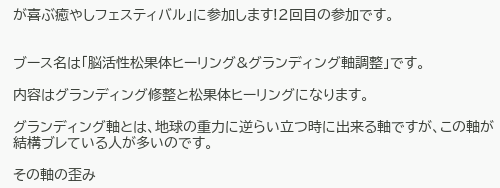が喜ぶ癒やしフェスティバル」に参加します!2回目の参加です。


ブース名は「脳活性松果体ヒーリング&グランディング軸調整」です。

内容はグランディング修整と松果体ヒーリングになります。

グランディング軸とは、地球の重力に逆らい立つ時に出来る軸ですが、この軸が結構ブレている人が多いのです。

その軸の歪み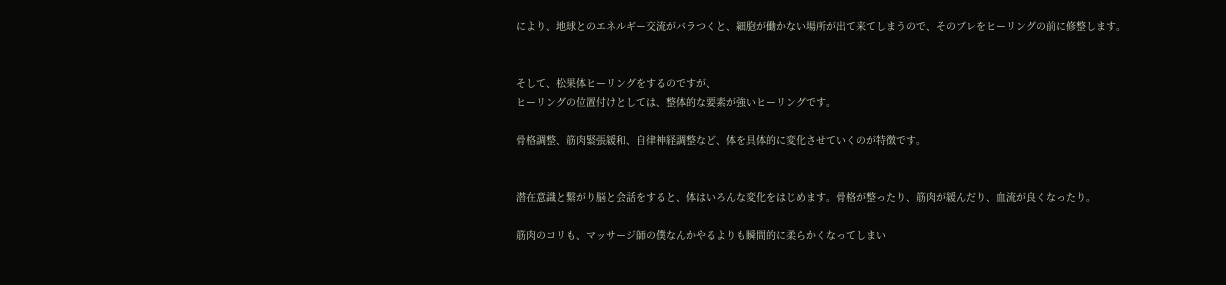により、地球とのエネルギー交流がバラつくと、細胞が働かない場所が出て来てしまうので、そのブレをヒーリングの前に修整します。


そして、松果体ヒーリングをするのですが、
ヒーリングの位置付けとしては、整体的な要素が強いヒーリングです。

骨格調整、筋肉緊張緩和、自律神経調整など、体を具体的に変化させていくのが特徴です。


潜在意識と繋がり脳と会話をすると、体はいろんな変化をはじめます。骨格が整ったり、筋肉が緩んだり、血流が良くなったり。

筋肉のコリも、マッサージ師の僕なんかやるよりも瞬間的に柔らかくなってしまい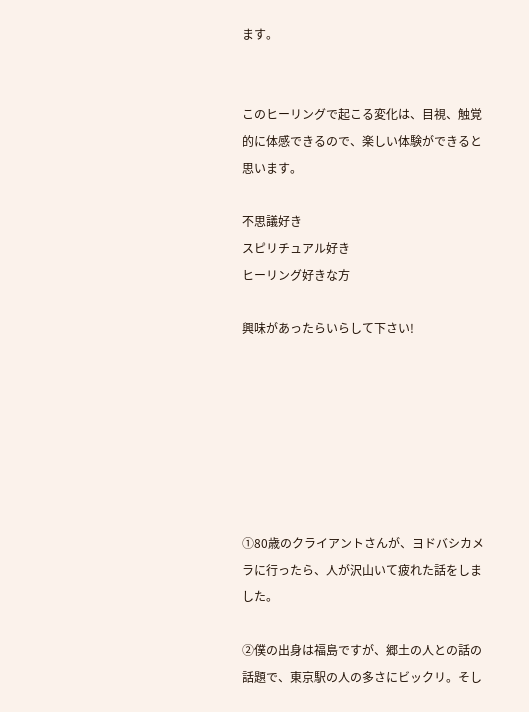ます。


このヒーリングで起こる変化は、目視、触覚的に体感できるので、楽しい体験ができると思います。

不思議好き
スピリチュアル好き
ヒーリング好きな方

興味があったらいらして下さい!







①80歳のクライアントさんが、ヨドバシカメラに行ったら、人が沢山いて疲れた話をしました。

②僕の出身は福島ですが、郷土の人との話の話題で、東京駅の人の多さにビックリ。そし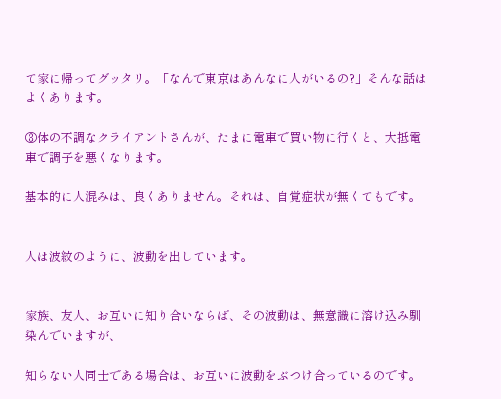て家に帰ってグッタリ。「なんで東京はあんなに人がいるの?」そんな話はよくあります。

③体の不調なクライアントさんが、たまに電車で買い物に行くと、大抵電車で調子を悪くなります。

基本的に人混みは、良くありません。それは、自覚症状が無くてもです。


人は波紋のように、波動を出しています。


家族、友人、お互いに知り合いならば、その波動は、無意識に溶け込み馴染んでいますが、

知らない人同士である場合は、お互いに波動をぶつけ合っているのです。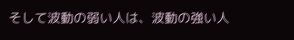そして波動の弱い人は、波動の強い人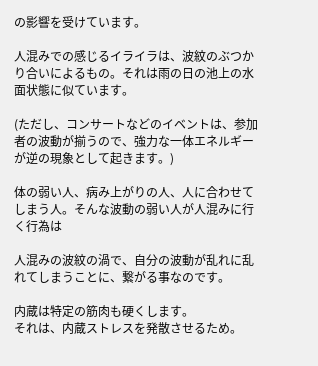の影響を受けています。

人混みでの感じるイライラは、波紋のぶつかり合いによるもの。それは雨の日の池上の水面状態に似ています。

(ただし、コンサートなどのイベントは、参加者の波動が揃うので、強力な一体エネルギーが逆の現象として起きます。)

体の弱い人、病み上がりの人、人に合わせてしまう人。そんな波動の弱い人が人混みに行く行為は

人混みの波紋の渦で、自分の波動が乱れに乱れてしまうことに、繋がる事なのです。

内蔵は特定の筋肉も硬くします。
それは、内蔵ストレスを発散させるため。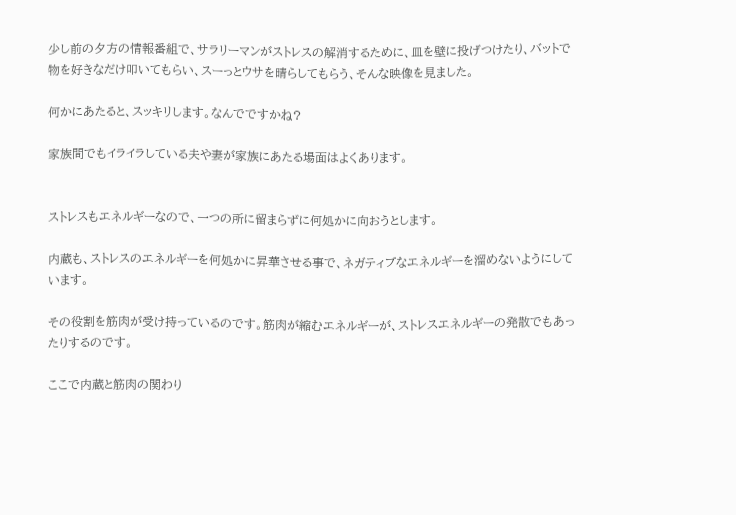少し前の夕方の情報番組で、サラリーマンがストレスの解消するために、皿を壁に投げつけたり、バットで物を好きなだけ叩いてもらい、スーっとウサを晴らしてもらう、そんな映像を見ました。

何かにあたると、スッキリします。なんでですかね?

家族間でもイライラしている夫や妻が家族にあたる場面はよくあります。


ストレスもエネルギーなので、一つの所に留まらずに何処かに向おうとします。

内蔵も、ストレスのエネルギーを何処かに昇華させる事で、ネガティブなエネルギーを溜めないようにしています。

その役割を筋肉が受け持っているのです。筋肉が縮むエネルギーが、ストレスエネルギーの発散でもあったりするのです。

ここで内蔵と筋肉の関わり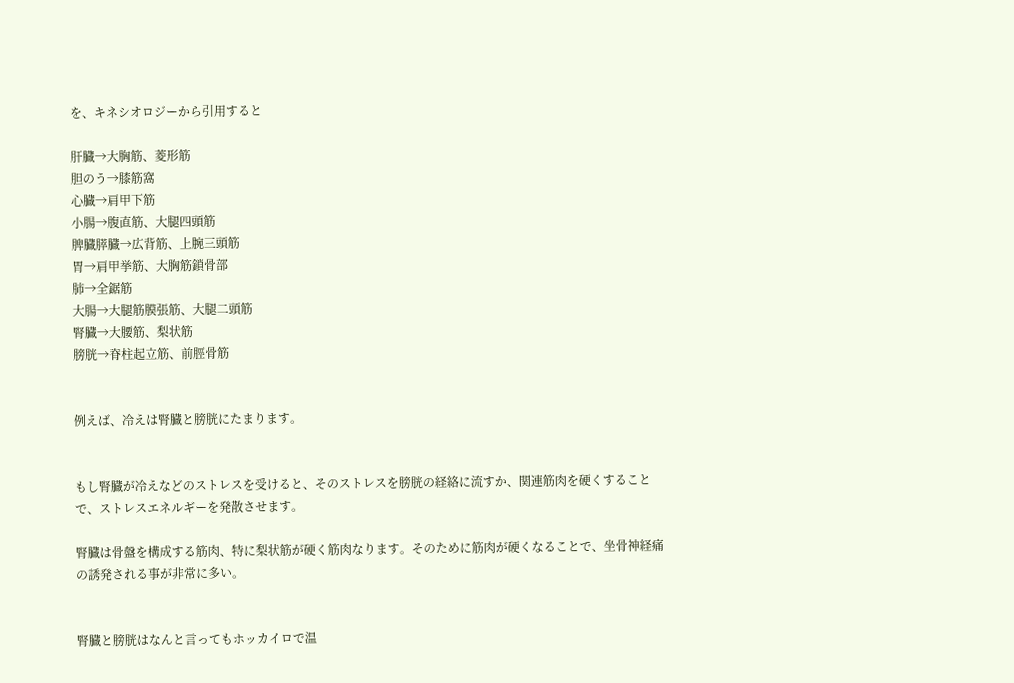を、キネシオロジーから引用すると

肝臓→大胸筋、菱形筋
胆のう→膝筋窩
心臓→肩甲下筋
小腸→腹直筋、大腿四頭筋
脾臓膵臓→広背筋、上腕三頭筋
胃→肩甲挙筋、大胸筋鎖骨部
肺→全鋸筋
大腸→大腿筋膜張筋、大腿二頭筋
腎臓→大腰筋、梨状筋
膀胱→脊柱起立筋、前脛骨筋


例えば、冷えは腎臓と膀胱にたまります。


もし腎臓が冷えなどのストレスを受けると、そのストレスを膀胱の経絡に流すか、関連筋肉を硬くすることで、ストレスエネルギーを発散させます。

腎臓は骨盤を構成する筋肉、特に梨状筋が硬く筋肉なります。そのために筋肉が硬くなることで、坐骨神経痛の誘発される事が非常に多い。


腎臓と膀胱はなんと言ってもホッカイロで温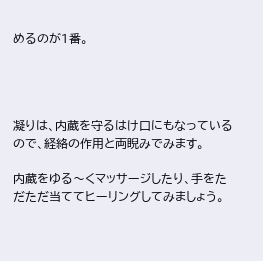めるのが1番。




凝りは、内蔵を守るはけ口にもなっているので、経絡の作用と両睨みでみます。

内蔵をゆる〜くマッサージしたり、手をただただ当ててヒーリングしてみましょう。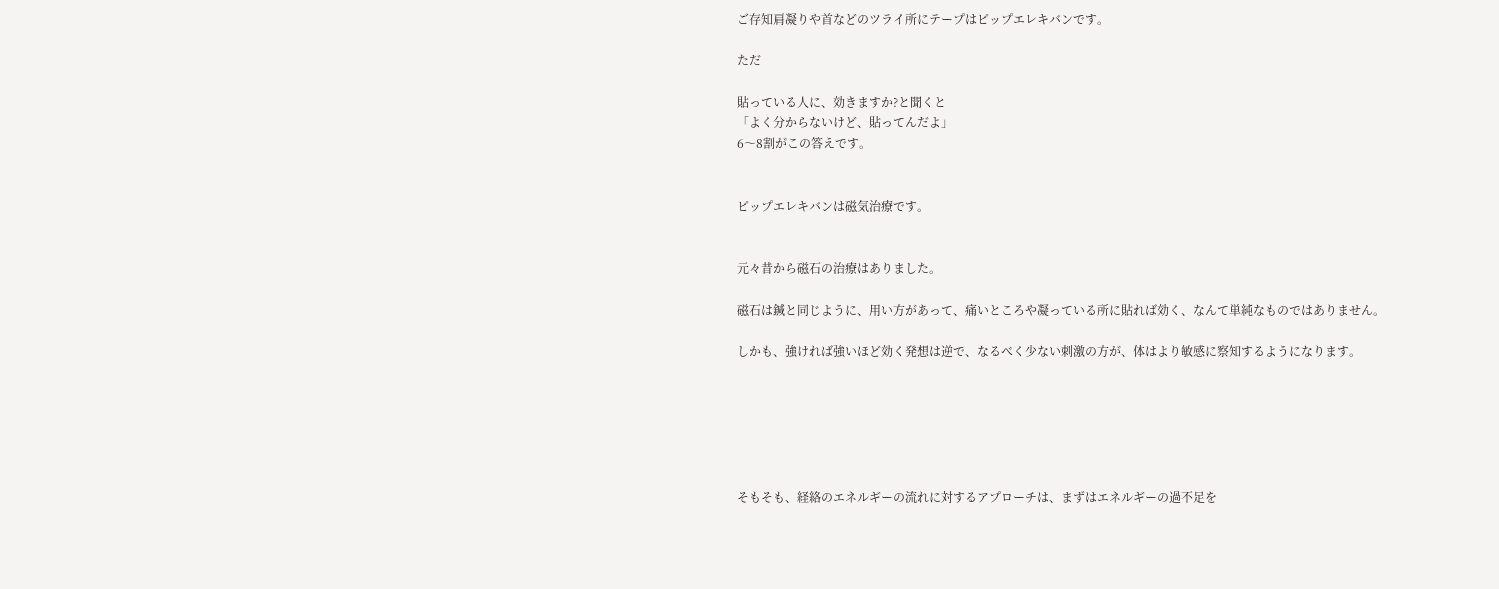ご存知肩凝りや首などのツライ所にテープはピップエレキバンです。

ただ

貼っている人に、効きますか?と聞くと
「よく分からないけど、貼ってんだよ」
6〜8割がこの答えです。


ピップエレキバンは磁気治療です。


元々昔から磁石の治療はありました。

磁石は鍼と同じように、用い方があって、痛いところや凝っている所に貼れば効く、なんて単純なものではありません。

しかも、強ければ強いほど効く発想は逆で、なるべく少ない刺激の方が、体はより敏感に察知するようになります。






そもそも、経絡のエネルギーの流れに対するアプローチは、まずはエネルギーの過不足を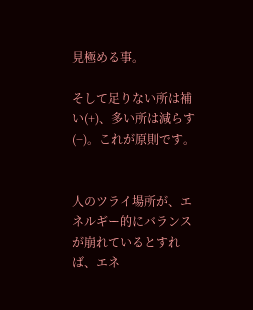見極める事。

そして足りない所は補い(+)、多い所は減らす(−)。これが原則です。


人のツライ場所が、エネルギー的にバランスが崩れているとすれば、エネ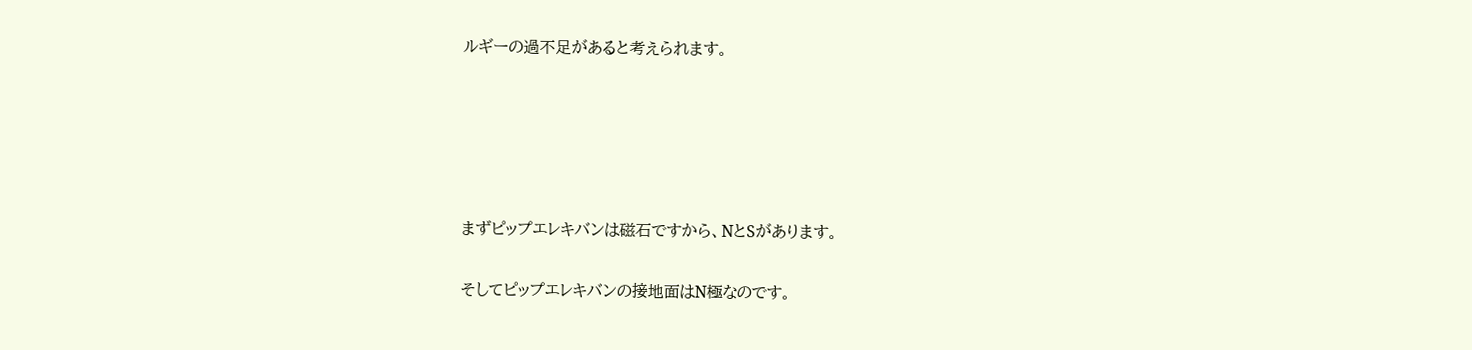ルギーの過不足があると考えられます。





まずピップエレキバンは磁石ですから、NとSがあります。

そしてピップエレキバンの接地面はN極なのです。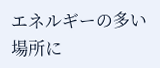エネルギーの多い場所に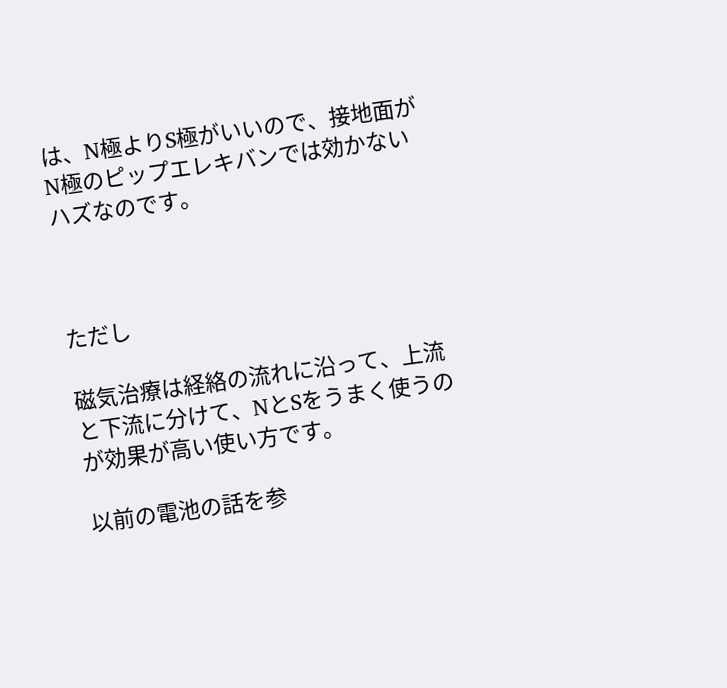は、N極よりS極がいいので、接地面がN極のピップエレキバンでは効かないハズなのです。



ただし

磁気治療は経絡の流れに沿って、上流と下流に分けて、NとSをうまく使うのが効果が高い使い方です。

以前の電池の話を参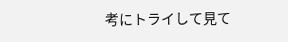考にトライして見て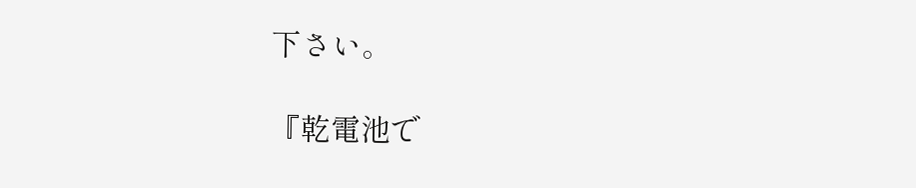下さい。

『乾電池で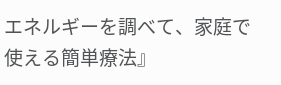エネルギーを調べて、家庭で使える簡単療法』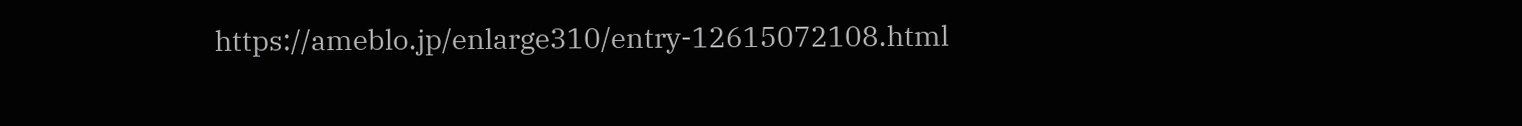https://ameblo.jp/enlarge310/entry-12615072108.html